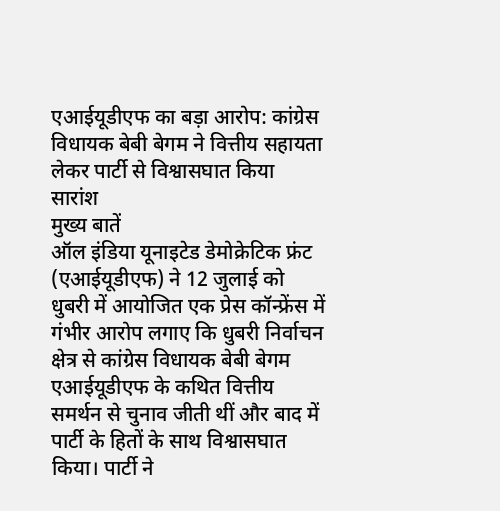एआईयूडीएफ का बड़ा आरोप: कांग्रेस विधायक बेबी बेगम ने वित्तीय सहायता लेकर पार्टी से विश्वासघात किया
सारांश
मुख्य बातें
ऑल इंडिया यूनाइटेड डेमोक्रेटिक फ्रंट (एआईयूडीएफ) ने 12 जुलाई को धुबरी में आयोजित एक प्रेस कॉन्फ्रेंस में गंभीर आरोप लगाए कि धुबरी निर्वाचन क्षेत्र से कांग्रेस विधायक बेबी बेगम एआईयूडीएफ के कथित वित्तीय समर्थन से चुनाव जीती थीं और बाद में पार्टी के हितों के साथ विश्वासघात किया। पार्टी ने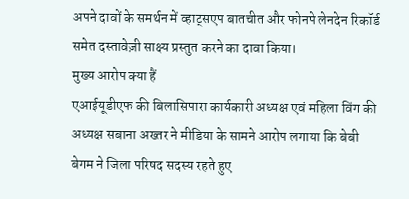अपने दावों के समर्थन में व्हाट्सएप बातचीत और फोनपे लेनदेन रिकॉर्ड समेत दस्तावेज़ी साक्ष्य प्रस्तुत करने का दावा किया।
मुख्य आरोप क्या हैं
एआईयूडीएफ की बिलासिपारा कार्यकारी अध्यक्ष एवं महिला विंग की अध्यक्ष सबाना अख्तर ने मीडिया के सामने आरोप लगाया कि बेबी बेगम ने जिला परिषद सदस्य रहते हुए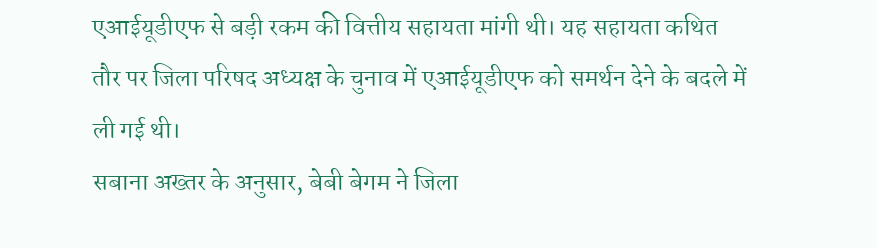एआईयूडीएफ से बड़ी रकम की वित्तीय सहायता मांगी थी। यह सहायता कथित तौर पर जिला परिषद अध्यक्ष के चुनाव में एआईयूडीएफ को समर्थन देने के बदले में ली गई थी।
सबाना अख्तर के अनुसार, बेबी बेगम ने जिला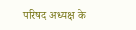परिषद अध्यक्ष के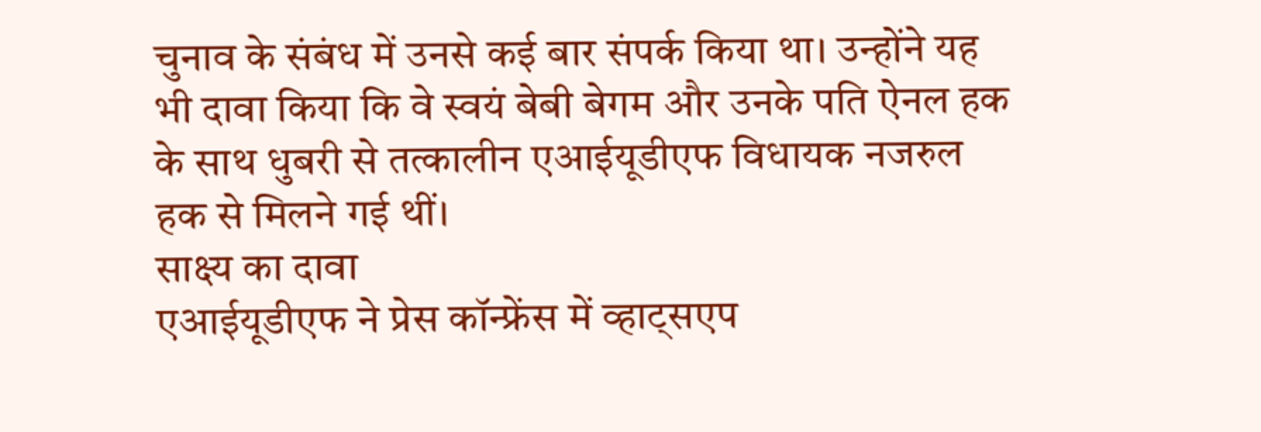चुनाव के संबंध में उनसे कई बार संपर्क किया था। उन्होंने यह भी दावा किया कि वे स्वयं बेबी बेगम और उनके पति ऐनल हक के साथ धुबरी से तत्कालीन एआईयूडीएफ विधायक नजरुल हक से मिलने गई थीं।
साक्ष्य का दावा
एआईयूडीएफ ने प्रेस कॉन्फ्रेंस में व्हाट्सएप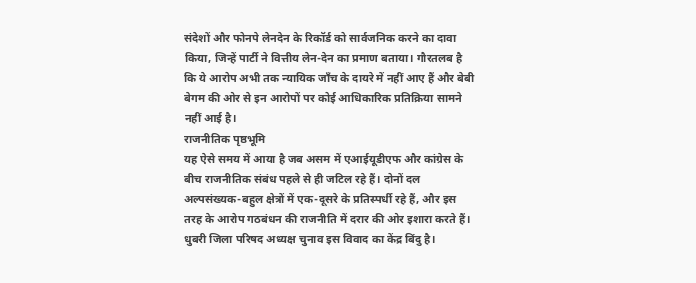संदेशों और फोनपे लेनदेन के रिकॉर्ड को सार्वजनिक करने का दावा किया, जिन्हें पार्टी ने वित्तीय लेन-देन का प्रमाण बताया। गौरतलब है कि ये आरोप अभी तक न्यायिक जाँच के दायरे में नहीं आए हैं और बेबी बेगम की ओर से इन आरोपों पर कोई आधिकारिक प्रतिक्रिया सामने नहीं आई है।
राजनीतिक पृष्ठभूमि
यह ऐसे समय में आया है जब असम में एआईयूडीएफ और कांग्रेस के बीच राजनीतिक संबंध पहले से ही जटिल रहे हैं। दोनों दल अल्पसंख्यक-बहुल क्षेत्रों में एक-दूसरे के प्रतिस्पर्धी रहे हैं, और इस तरह के आरोप गठबंधन की राजनीति में दरार की ओर इशारा करते हैं। धुबरी जिला परिषद अध्यक्ष चुनाव इस विवाद का केंद्र बिंदु है।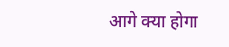आगे क्या होगा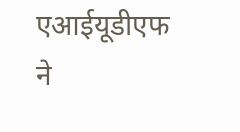एआईयूडीएफ ने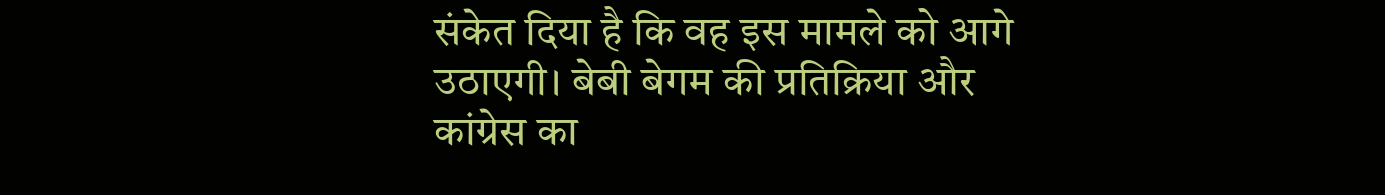संकेत दिया है कि वह इस मामले को आगे उठाएगी। बेबी बेगम की प्रतिक्रिया और कांग्रेस का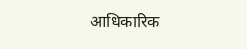आधिकारिक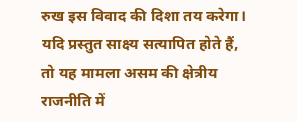रुख इस विवाद की दिशा तय करेगा। यदि प्रस्तुत साक्ष्य सत्यापित होते हैं, तो यह मामला असम की क्षेत्रीय राजनीति में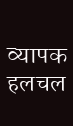व्यापक हलचल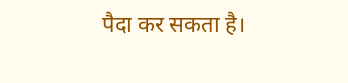पैदा कर सकता है।